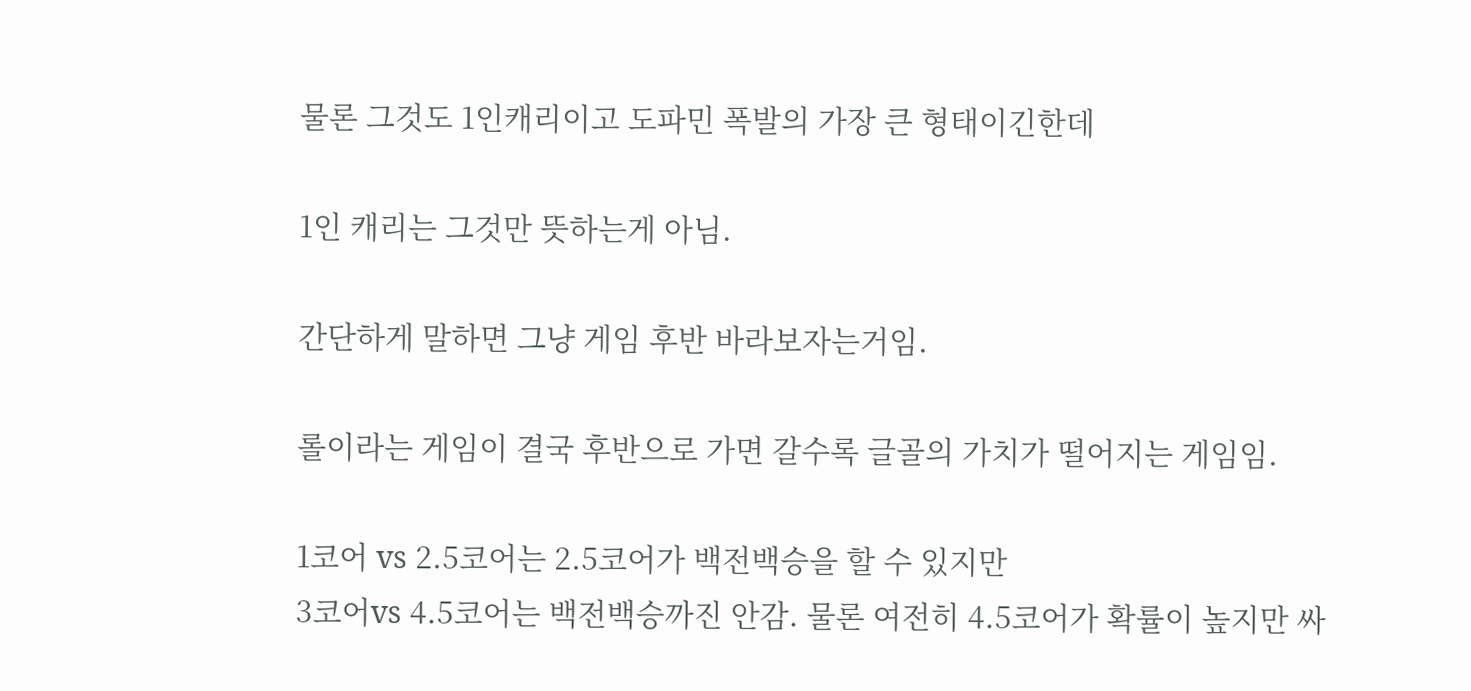물론 그것도 1인캐리이고 도파민 폭발의 가장 큰 형태이긴한데

1인 캐리는 그것만 뜻하는게 아님.

간단하게 말하면 그냥 게임 후반 바라보자는거임.

롤이라는 게임이 결국 후반으로 가면 갈수록 글골의 가치가 떨어지는 게임임.

1코어 vs 2.5코어는 2.5코어가 백전백승을 할 수 있지만
3코어vs 4.5코어는 백전백승까진 안감. 물론 여전히 4.5코어가 확률이 높지만 싸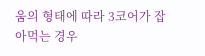움의 형태에 따라 3코어가 잡아먹는 경우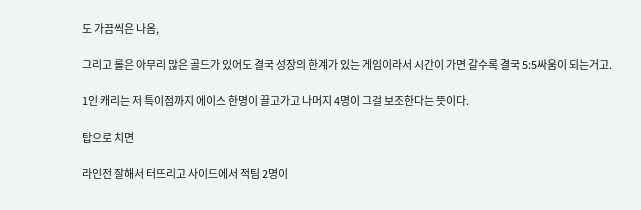도 가끔씩은 나옴,

그리고 롤은 아무리 많은 골드가 있어도 결국 성장의 한계가 있는 게임이라서 시간이 가면 갈수록 결국 5:5싸움이 되는거고.

1인 캐리는 저 특이점까지 에이스 한명이 끌고가고 나머지 4명이 그걸 보조한다는 뜻이다.

탑으로 치면

라인전 잘해서 터뜨리고 사이드에서 적팀 2명이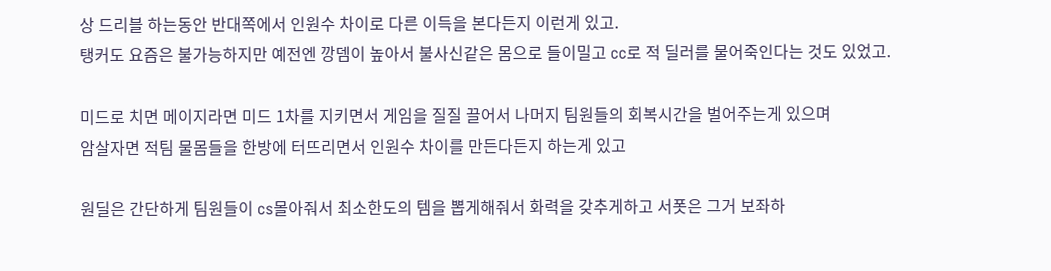상 드리블 하는동안 반대쪽에서 인원수 차이로 다른 이득을 본다든지 이런게 있고.
탱커도 요즘은 불가능하지만 예전엔 깡뎀이 높아서 불사신같은 몸으로 들이밀고 cc로 적 딜러를 물어죽인다는 것도 있었고.

미드로 치면 메이지라면 미드 1차를 지키면서 게임을 질질 끌어서 나머지 팀원들의 회복시간을 벌어주는게 있으며
암살자면 적팀 물몸들을 한방에 터뜨리면서 인원수 차이를 만든다든지 하는게 있고

원딜은 간단하게 팀원들이 cs몰아줘서 최소한도의 템을 뽑게해줘서 화력을 갖추게하고 서폿은 그거 보좌하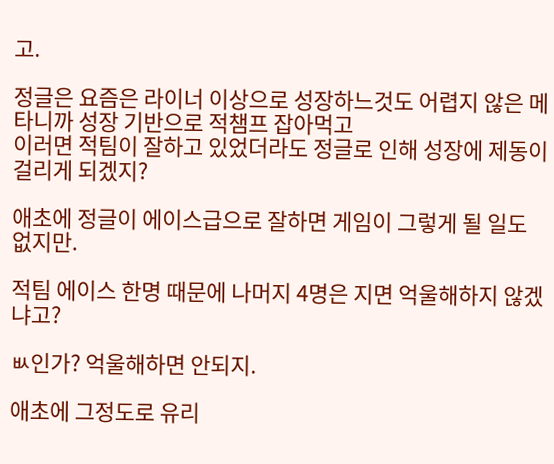고.

정글은 요즘은 라이너 이상으로 성장하느것도 어렵지 않은 메타니까 성장 기반으로 적챔프 잡아먹고
이러면 적팀이 잘하고 있었더라도 정글로 인해 성장에 제동이 걸리게 되겠지?

애초에 정글이 에이스급으로 잘하면 게임이 그렇게 될 일도 없지만.

적팀 에이스 한명 때문에 나머지 4명은 지면 억울해하지 않겠냐고?

ㅄ인가? 억울해하면 안되지.

애초에 그정도로 유리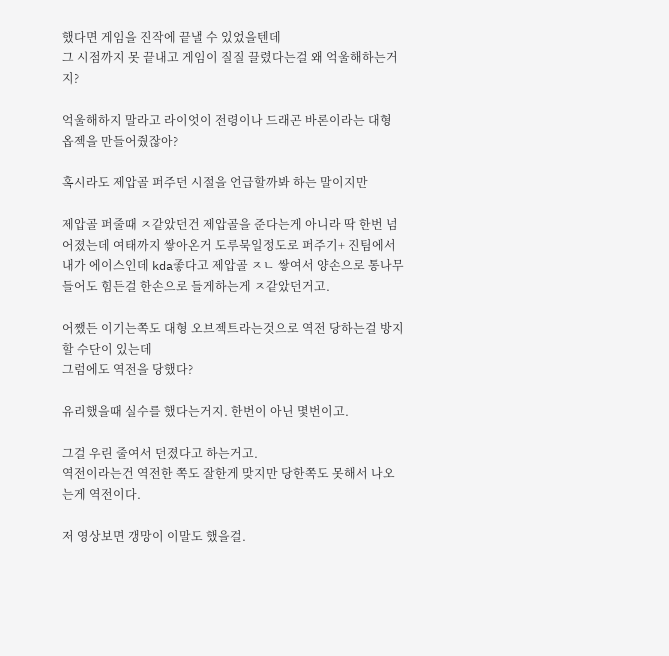했다면 게임을 진작에 끝낼 수 있었을텐데
그 시점까지 못 끝내고 게임이 질질 끌렸다는걸 왜 억울해하는거지?

억울해하지 말라고 라이엇이 전령이나 드래곤 바론이라는 대형 옵젝을 만들어줬잖아?

혹시라도 제압골 퍼주던 시절을 언급할까봐 하는 말이지만

제압골 퍼줄때 ㅈ같았던건 제압골을 준다는게 아니라 딱 한번 넘어졌는데 여태까지 쌓아온거 도루묵일정도로 퍼주기+ 진팀에서 내가 에이스인데 kda좋다고 제압골 ㅈㄴ 쌓여서 양손으로 통나무 들어도 힘든걸 한손으로 들게하는게 ㅈ같았던거고.

어쨌든 이기는쪽도 대형 오브젝트라는것으로 역전 당하는걸 방지할 수단이 있는데
그럼에도 역전을 당했다?

유리했을때 실수를 했다는거지. 한번이 아닌 몇번이고.

그걸 우린 줄여서 던졌다고 하는거고.
역전이라는건 역전한 쪽도 잘한게 맞지만 당한쪽도 못해서 나오는게 역전이다.

저 영상보면 갱망이 이말도 했을걸.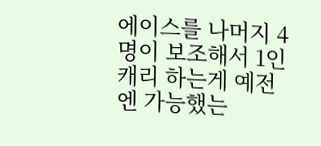에이스를 나머지 4명이 보조해서 1인 캐리 하는게 예전엔 가능했는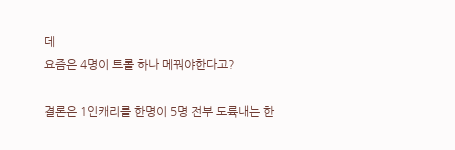데
요즘은 4명이 트롤 하나 메꿔야한다고?

결론은 1인캐리를 한명이 5명 전부 도륙내는 한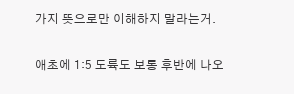가지 뜻으로만 이해하지 말라는거.

애초에 1:5 도륙도 보통 후반에 나오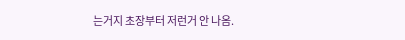는거지 초장부터 저런거 안 나옴.